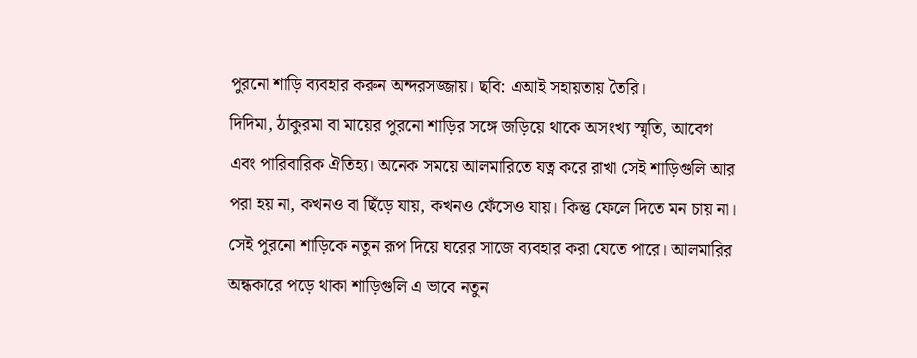পুরনো শাড়ি ব্যবহার করুন অন্দরসজ্জায়। ছবি: এআই সহায়তায় তৈরি।
দিদিমা, ঠাকুরমা বা মায়ের পুরনো শাড়ির সঙ্গে জড়িয়ে থাকে অসংখ্য স্মৃতি, আবেগ এবং পারিবারিক ঐতিহ্য। অনেক সময়ে আলমারিতে যত্ন করে রাখা সেই শাড়িগুলি আর পরা হয় না, কখনও বা ছিঁড়ে যায়, কখনও ফেঁসেও যায়। কিন্তু ফেলে দিতে মন চায় না। সেই পুরনো শাড়িকে নতুন রূপ দিয়ে ঘরের সাজে ব্যবহার করা যেতে পারে। আলমারির অন্ধকারে পড়ে থাকা শাড়িগুলি এ ভাবে নতুন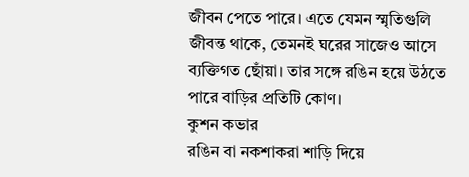জীবন পেতে পারে। এতে যেমন স্মৃতিগুলি জীবন্ত থাকে, তেমনই ঘরের সাজেও আসে ব্যক্তিগত ছোঁয়া। তার সঙ্গে রঙিন হয়ে উঠতে পারে বাড়ির প্রতিটি কোণ।
কুশন কভার
রঙিন বা নকশাকরা শাড়ি দিয়ে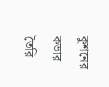কুশনের কভার তৈরি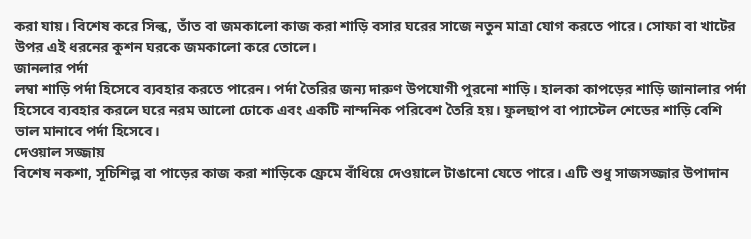করা যায়। বিশেষ করে সিল্ক, তাঁত বা জমকালো কাজ করা শাড়ি বসার ঘরের সাজে নতুন মাত্রা যোগ করতে পারে। সোফা বা খাটের উপর এই ধরনের কুশন ঘরকে জমকালো করে তোলে।
জানলার পর্দা
লম্বা শাড়ি পর্দা হিসেবে ব্যবহার করতে পারেন। পর্দা তৈরির জন্য দারুণ উপযোগী পুরনো শাড়ি। হালকা কাপড়ের শাড়ি জানালার পর্দা হিসেবে ব্যবহার করলে ঘরে নরম আলো ঢোকে এবং একটি নান্দনিক পরিবেশ তৈরি হয়। ফুলছাপ বা প্যাস্টেল শেডের শাড়ি বেশি ভাল মানাবে পর্দা হিসেবে।
দেওয়াল সজ্জায়
বিশেষ নকশা, সূচিশিল্প বা পাড়ের কাজ করা শাড়িকে ফ্রেমে বাঁধিয়ে দেওয়ালে টাঙানো যেতে পারে। এটি শুধু সাজসজ্জার উপাদান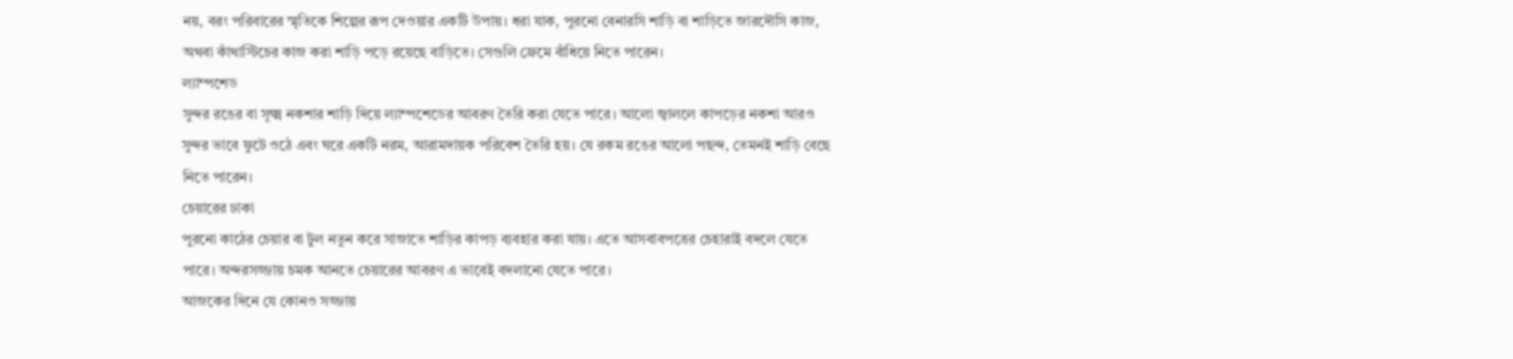নয়, বরং পরিবারের স্মৃতিকে শিল্পের রূপ দেওয়ার একটি উপায়। ধরা যাক, পুরনো বেনারসি শাড়ি বা শাড়িতে জারদৌসি কাজ, অথবা কাঁথাস্টিচের কাজ করা শাড়ি পড়ে রয়েছে বাড়িতে। সেগুলি ফ্রেমে বাঁধিয়ে নিতে পারেন।
ল্যাম্পশেড
সুন্দর রঙের বা সূক্ষ্ম নকশার শাড়ি দিয়ে ল্যাম্পশেডের আবরণ তৈরি করা যেতে পারে। আলো জ্বাললে কাপড়ের নকশা আরও সুন্দর ভাবে ফুটে ওঠে এবং ঘরে একটি নরম, আরামদায়ক পরিবেশ তৈরি হয়। যে রকম রঙের আলো পছন্দ, তেমনই শাড়ি বেছে নিতে পারেন।
চেয়ারের ঢাকা
পুরনো কাঠের চেয়ার বা টুল নতুন করে সাজাতে শাড়ির কাপড় ব্যবহার করা যায়। এতে আসবাবপত্রের চেহারাই বদলে যেতে পারে। অন্দরসজ্জায় চমক আনতে চেয়ারের আবরণ এ ভাবেই বদলানো যেতে পারে।
আজকের দিনে যে কোনও সজ্জায়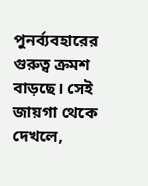পুনর্ব্যবহারের গুরুত্ব ক্রমশ বাড়ছে। সেই জায়গা থেকে দেখলে,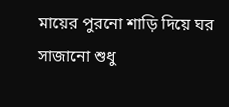মায়ের পুরনো শাড়ি দিয়ে ঘর সাজানো শুধু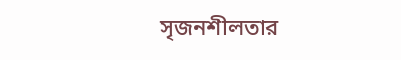সৃজনশীলতার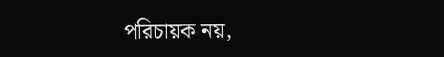পরিচায়ক নয়,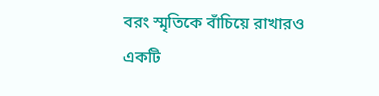বরং স্মৃতিকে বাঁচিয়ে রাখারও একটি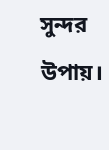সুন্দর উপায়।